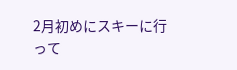2月初めにスキーに行って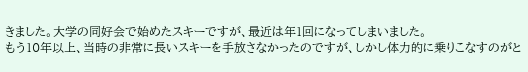きました。大学の同好会で始めたスキーですが、最近は年1回になってしまいました。
もう10年以上、当時の非常に長いスキーを手放さなかったのですが、しかし体力的に乗りこなすのがと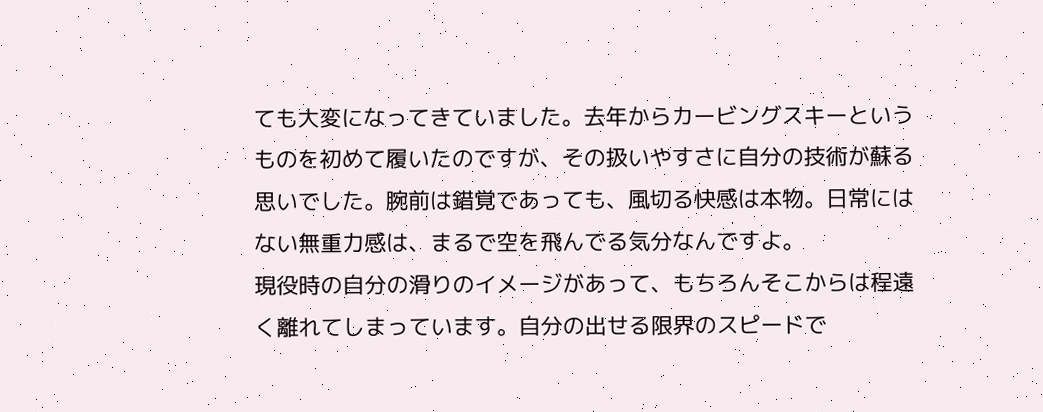ても大変になってきていました。去年からカービングスキーというものを初めて履いたのですが、その扱いやすさに自分の技術が蘇る思いでした。腕前は錯覚であっても、風切る快感は本物。日常にはない無重力感は、まるで空を飛んでる気分なんですよ。
現役時の自分の滑りのイメージがあって、もちろんそこからは程遠く離れてしまっています。自分の出せる限界のスピードで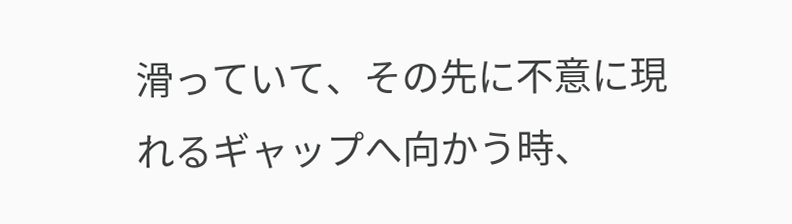滑っていて、その先に不意に現れるギャップへ向かう時、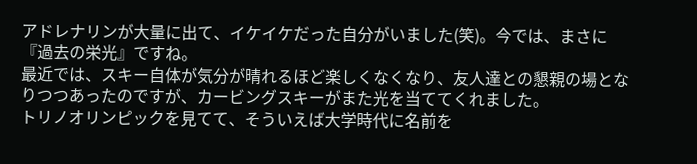アドレナリンが大量に出て、イケイケだった自分がいました(笑)。今では、まさに『過去の栄光』ですね。
最近では、スキー自体が気分が晴れるほど楽しくなくなり、友人達との懇親の場となりつつあったのですが、カービングスキーがまた光を当ててくれました。
トリノオリンピックを見てて、そういえば大学時代に名前を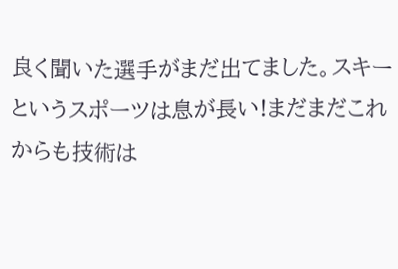良く聞いた選手がまだ出てました。スキーというスポーツは息が長い!まだまだこれからも技術は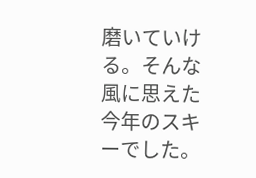磨いていける。そんな風に思えた今年のスキーでした。